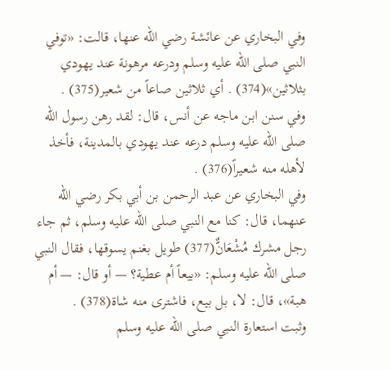وفي البخاري عن عائشة رضي الله عنها، قالت: «توفي النبي صلى الله عليه وسلم ودرعه مرهونة عند يهودي بثلاثين»(374) . أي ثلاثين صاعاً من شعير(375) .
وفي سنن ابن ماجه عن أنس، قال: لقد رهن رسول الله صلى الله عليه وسلم درعه عند يهودي بالمدينة، فأخذ لأهله منه شعيراً(376) .
وفي البخاري عن عبد الرحمن بن أبي بكر رضي الله عنهما، قال: كنا مع النبي صلى الله عليه وسلم، ثم جاء رجل مشرك مُشْعَانٌّ(377) طويل بغنم يسوقها، فقال النبي صلى الله عليه وسلم: «بيعاً أم عطية؟ — أو قال: — أم هبة»، قال: لا، بل بيع، فاشترى منه شاة(378) .
وثبت استعارة النبي صلى الله عليه وسلم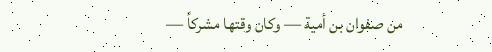من صفوان بن أمية — وكان وقتها مشركاً —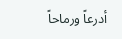أدرعاً ورماحاً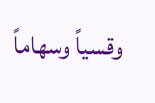وقسياً وسهاماً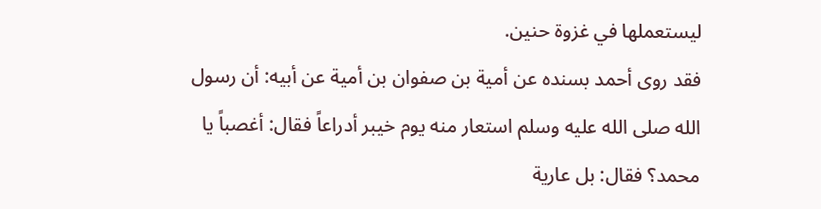ليستعملها في غزوة حنين.
فقد روى أحمد بسنده عن أمية بن صفوان بن أمية عن أبيه: أن رسول الله صلى الله عليه وسلم استعار منه يوم خيبر أدراعاً فقال: أغصباً يا محمد؟ فقال: بل عارية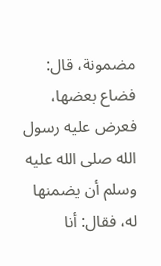مضمونة، قال: فضاع بعضها، فعرض عليه رسول الله صلى الله عليه وسلم أن يضمنها له، فقال: أنا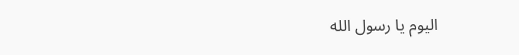اليوم يا رسول الله